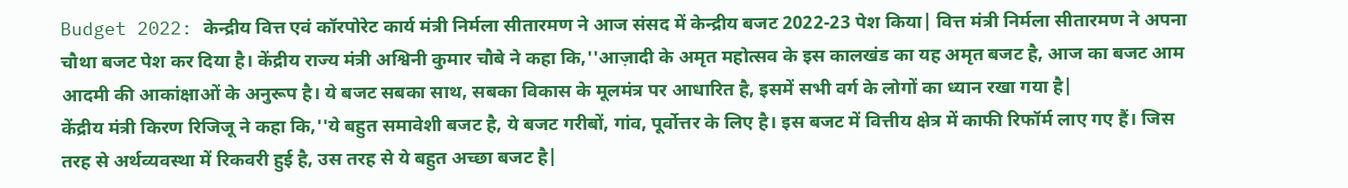Budget 2022: केन्द्रीय वित्त एवं कॉरपोरेट कार्य मंत्री निर्मला सीतारमण ने आज संसद में केन्द्रीय बजट 2022-23 पेश किया| वित्त मंत्री निर्मला सीतारमण ने अपना चौथा बजट पेश कर दिया है। केंद्रीय राज्य मंत्री अश्विनी कुमार चौबे ने कहा कि,''आज़ादी के अमृत महोत्सव के इस कालखंड का यह अमृत बजट है, आज का बजट आम आदमी की आकांक्षाओं के अनुरूप है। ये बजट सबका साथ, सबका विकास के मूलमंत्र पर आधारित है, इसमें सभी वर्ग के लोगों का ध्यान रखा गया है|
केंद्रीय मंत्री किरण रिजिजू ने कहा कि,''ये बहुत समावेशी बजट है, ये बजट गरीबों, गांव, पूर्वोत्तर के लिए है। इस बजट में वित्तीय क्षेत्र में काफी रिफॉर्म लाए गए हैं। जिस तरह से अर्थव्यवस्था में रिकवरी हुई है, उस तरह से ये बहुत अच्छा बजट है|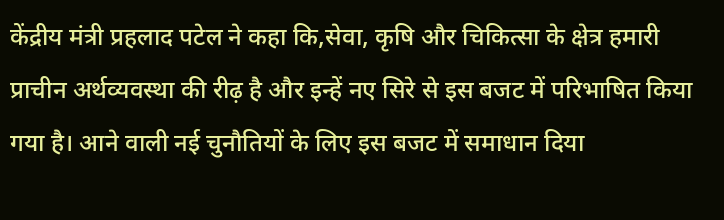केंद्रीय मंत्री प्रहलाद पटेल ने कहा कि,सेवा, कृषि और चिकित्सा के क्षेत्र हमारी प्राचीन अर्थव्यवस्था की रीढ़ है और इन्हें नए सिरे से इस बजट में परिभाषित किया गया है। आने वाली नई चुनौतियों के लिए इस बजट में समाधान दिया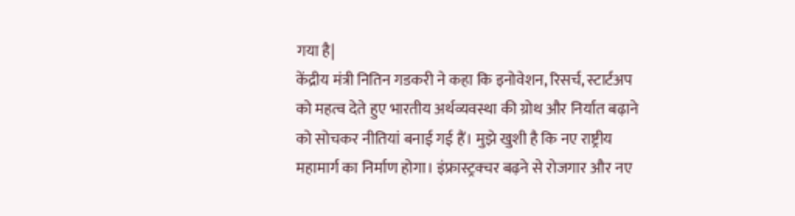गया है|
केंद्रीय मंत्री नितिन गडकरी ने कहा कि इनोवेशन, रिसर्च, स्टार्टअप को महत्व देते हुए भारतीय अर्थव्यवस्था की ग्रोथ और निर्यात बढ़ाने को सोचकर नीतियां बनाई गई हैं। मुझे खुशी है कि नए राष्ट्रीय महामार्ग का निर्माण होगा। इंफ्रास्ट्रक्चर बढ़ने से रोजगार और नए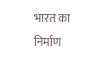भारत का निर्माण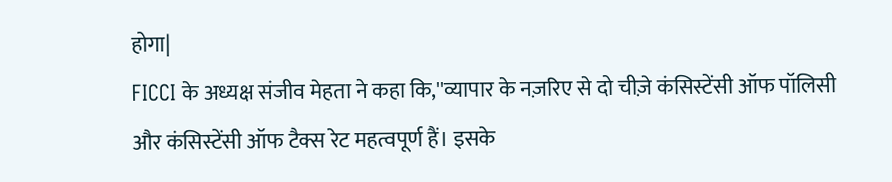होगा|
FICCI के अध्यक्ष संजीव मेहता ने कहा कि,''व्यापार के नज़रिए से दो चीज़े कंसिस्टेंसी ऑफ पॉलिसी और कंसिस्टेंसी ऑफ टैक्स रेट महत्वपूर्ण हैं। इसके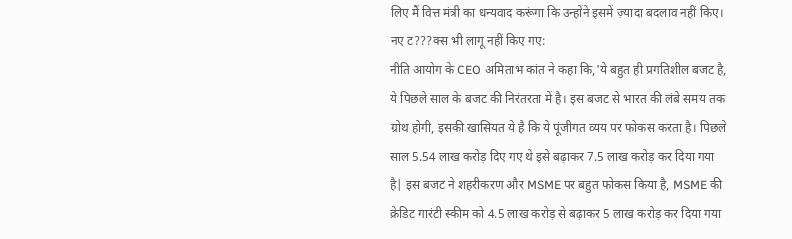लिए मैं वित्त मंत्री का धन्यवाद करूंगा कि उन्होंने इसमें ज़्यादा बदलाव नहीं किए। नए ट???क्स भी लागू नहीं किए गए:
नीति आयोग के CEO अमिताभ कांत ने कहा कि,'ये बहुत ही प्रगतिशील बजट है, ये पिछले साल के बजट की निरंतरता में है। इस बजट से भारत की लंबे समय तक ग्रोथ होगी, इसकी खासियत ये है कि ये पूंजीगत व्यय पर फोकस करता है। पिछले साल 5.54 लाख करोड़ दिए गए थे इसे बढ़ाकर 7.5 लाख करोड़ कर दिया गया है| इस बजट ने शहरीकरण और MSME पर बहुत फोकस किया है, MSME की क्रेडिट गारंटी स्कीम को 4.5 लाख करोड़ से बढ़ाकर 5 लाख करोड़ कर दिया गया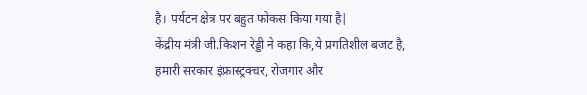है। पर्यटन क्षेत्र पर बहुत फोकस किया गया है|
केंद्रीय मंत्री जी.किशन रेड्डी ने कहा कि,ये प्रगतिशील बजट है, हमारी सरकार इंफ्रास्ट्रक्चर, रोजगार और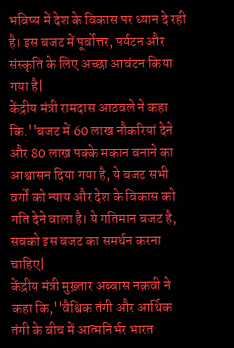भविष्य में देश के विकास पर ध्यान दे रही है। इस बजट में पूर्वोत्तर, पर्यटन और संस्कृति के लिए अच्छा आवंटन किया गया है|
केंद्रीय मंत्री रामदास आठवले ने कहा कि.''बजट में 60 लाख नौकरियां देने और 80 लाख पक्के मकान बनाने का आश्वासन दिया गया है, ये बजट सभी वर्गों को न्याय और देश के विकास को गति देने वाला है। ये गतिमान बजट है, सबको इस बजट का समर्थन करना चाहिए|
केंद्रीय मंत्री मुख़्तार अब्बास नक़वी ने कहा कि,''वैश्विक तंगी और आर्थिक तंगी के बीच में आत्मनिर्भर भारत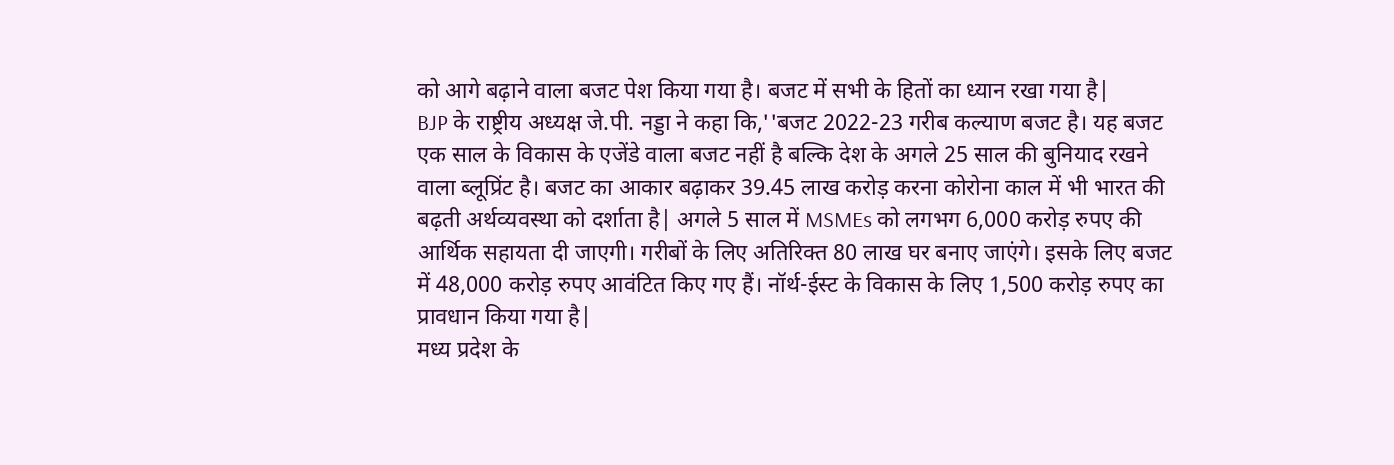को आगे बढ़ाने वाला बजट पेश किया गया है। बजट में सभी के हितों का ध्यान रखा गया है|
BJP के राष्ट्रीय अध्यक्ष जे.पी. नड्डा ने कहा कि,''बजट 2022-23 गरीब कल्याण बजट है। यह बजट एक साल के विकास के एजेंडे वाला बजट नहीं है बल्कि देश के अगले 25 साल की बुनियाद रखने वाला ब्लूप्रिंट है। बजट का आकार बढ़ाकर 39.45 लाख करोड़ करना कोरोना काल में भी भारत की बढ़ती अर्थव्यवस्था को दर्शाता है| अगले 5 साल में MSMEs को लगभग 6,000 करोड़ रुपए की आर्थिक सहायता दी जाएगी। गरीबों के लिए अतिरिक्त 80 लाख घर बनाए जाएंगे। इसके लिए बजट में 48,000 करोड़ रुपए आवंटित किए गए हैं। नॉर्थ-ईस्ट के विकास के लिए 1,500 करोड़ रुपए का प्रावधान किया गया है|
मध्य प्रदेश के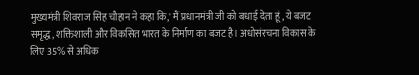मुख्यमंत्री शिवराज सिंह चौहान ने कहा कि,' मैं प्रधानमंत्री जी को बधाई देता हूं, ये बजट समृद्ध, शक्तिशाली और विकसित भारत के निर्माण का बजट है। अधोसंरचना विकास के लिए 35% से अधिक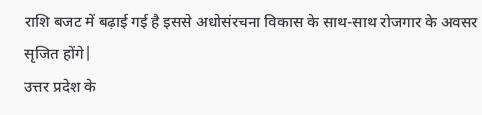राशि बजट में बढ़ाई गई है इससे अधोसंरचना विकास के साथ-साथ रोजगार के अवसर सृजित होंगे|
उत्तर प्रदेश के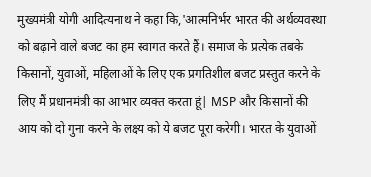मुख्यमंत्री योगी आदित्यनाथ ने कहा कि,'आत्मनिर्भर भारत की अर्थव्यवस्था को बढ़ाने वाले बजट का हम स्वागत करते हैं। समाज के प्रत्येक तबके किसानों, युवाओं, महिलाओं के लिए एक प्रगतिशील बजट प्रस्तुत करने के लिए मैं प्रधानमंत्री का आभार व्यक्त करता हूं| MSP और किसानों की आय को दो गुना करने के लक्ष्य को ये बजट पूरा करेगी। भारत के युवाओं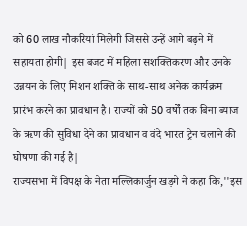को 60 लाख नौकरियां मिलेगी जिससे उन्हें आगे बढ़ने में सहायता होगी| इस बजट में महिला सशक्तिकरण और उनके उन्नयन के लिए मिशन शक्ति के साथ-साथ अनेक कार्यक्रम प्रारंभ करने का प्रावधान है। राज्यों को 50 वर्षों तक बिना ब्याज के ऋण की सुविधा देने का प्रावधान व वंदे भारत ट्रेन चलाने की घोषणा की गई है|
राज्यसभा में विपक्ष के नेता मल्लिकार्जुन खड़गे ने कहा कि,''इस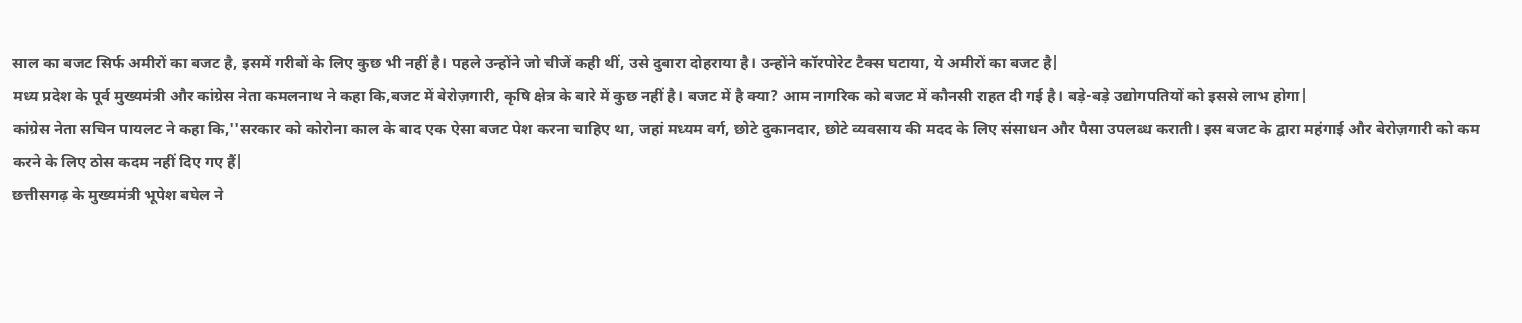साल का बजट सिर्फ अमीरों का बजट है, इसमें गरीबों के लिए कुछ भी नहीं है। पहले उन्होंने जो चीजें कही थीं, उसे दुबारा दोहराया है। उन्होंने कॉरपोरेट टैक्स घटाया, ये अमीरों का बजट है|
मध्य प्रदेश के पूर्व मुख्यमंत्री और कांग्रेस नेता कमलनाथ ने कहा कि,बजट में बेरोज़गारी, कृषि क्षेत्र के बारे में कुछ नहीं है। बजट में है क्या? आम नागरिक को बजट में कौनसी राहत दी गई है। बड़े-बड़े उद्योगपतियों को इससे लाभ होगा|
कांग्रेस नेता सचिन पायलट ने कहा कि,''सरकार को कोरोना काल के बाद एक ऐसा बजट पेश करना चाहिए था, जहां मध्यम वर्ग, छोटे दुकानदार, छोटे व्यवसाय की मदद के लिए संसाधन और पैसा उपलब्ध कराती। इस बजट के द्वारा महंगाई और बेरोज़गारी को कम करने के लिए ठोस कदम नहीं दिए गए हैं|
छत्तीसगढ़ के मुख्यमंत्री भूपेश बघेल ने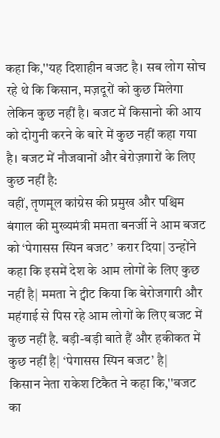कहा कि,''यह दिशाहीन बजट है। सब लोग सोच रहे थे कि किसान, मज़दूरों को कुछ मिलेगा लेकिन कुछ नहीं है। बजट में किसानो की आय को दोगुनी करने के बारे में कुछ नहीं कहा गया है। बजट में नौजवानों और बेरोज़गारों के लिए कुछ नहीं है:
वहीं, तृणमूल कांग्रेस की प्रमुख और पश्चिम बंगाल की मुख्यमंत्री ममता बनर्जी ने आम बजट को ‘पेगासस स्पिन बजट’ करार दिया| उन्होंने कहा कि इसमें देश के आम लोगों के लिए कुछ नहीं है| ममता ने ट्वीट किया कि बेरोजगारी और महंगाई से पिस रहे आम लोगों के लिए बजट में कुछ नहीं है. बड़ी-बड़ी बाते हैं और हकीकत में कुछ नहीं है| ‘पेगासस स्पिन बजट’ है|
किसान नेता राकेश टिकैत ने कहा कि,''बजट का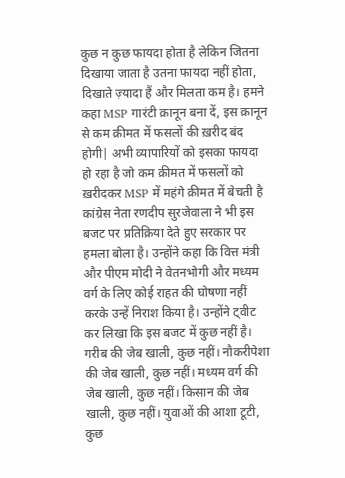कुछ न कुछ फायदा होता है लेकिन जितना दिखाया जाता है उतना फायदा नहीं होता, दिखाते ज़्यादा हैं और मिलता कम है। हमने कहा MSP गारंटी क़ानून बना दें, इस क़ानून से कम क़ीमत में फसलों की ख़रीद बंद होगी| अभी व्यापारियों को इसका फायदा हो रहा है जो कम क़ीमत में फसलों को ख़रीदकर MSP में महंगे क़ीमत में बेचती है
कांग्रेस नेता रणदीप सुरजेवाला ने भी इस बजट पर प्रतिक्रिया देते हुए सरकार पर हमला बोला है। उन्होंने कहा कि वित्त मंत्री और पीएम मोदी ने वेतनभोगी और मध्यम वर्ग के लिए कोई राहत की घोषणा नहीं करके उन्हें निराश किया है। उन्होंने ट्वीट कर लिखा कि इस बजट में कुछ नहीं है। गरीब की जेब खाली, कुछ नहीं। नौकरीपेशा की जेब खाली, कुछ नहीं। मध्यम वर्ग की जेब खाली, कुछ नहीं। किसान की जेब खाली, कुछ नहीं। युवाओं की आशा टूटी, कुछ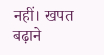नहीं। खपत बढ़ाने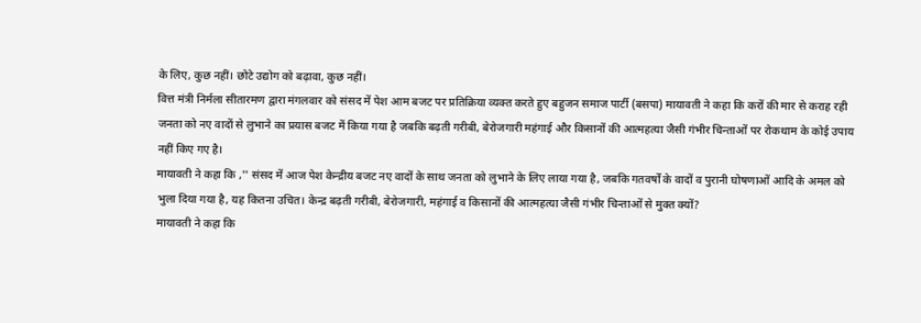के लिए, कुछ नहीं। छोटे उद्योग को बढ़ावा, कुछ नहीं।
वित्त मंत्री निर्मला सीतारमण द्वारा मंगलवार को संसद में पेश आम बजट पर प्रतिक्रिया व्यक्त करते हुए बहुजन समाज पार्टी (बसपा) मायावती ने कहा कि करों की मार से कराह रही जनता को नए वादों से लुभाने का प्रयास बजट में किया गया है जबकि बढ़ती गरीबी, बेरोजगारी महंगाई और किसानों की आत्महत्या जैसी गंभीर चिन्ताओं पर रोकथाम के कोई उपाय नहीं किए गए है।
मायावती ने कहा कि ,'' संसद में आज पेश केन्द्रीय बजट नए वादों के साथ जनता को लुभाने के लिए लाया गया है, जबकि गतवर्षों के वादों व पुरानी घोषणाओं आदि के अमल को भुला दिया गया है, यह कितना उचित। केन्द्र बढ़ती गरीबी, बेरोजगारी, महंगाई व किसानों की आत्महत्या जैसी गंभीर चिन्ताओं से मुक्त क्यों?
मायावती ने कहा कि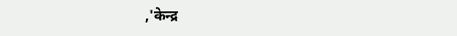,'केन्द्र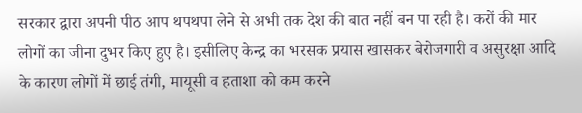सरकार द्वारा अपनी पीठ आप थपथपा लेने से अभी तक देश की बात नहीं बन पा रही है। करों की मार लोगों का जीना दुभर किए हुए है। इसीलिए केन्द्र का भरसक प्रयास खासकर बेरोजगारी व असुरक्षा आदि के कारण लोगों में छाई तंगी, मायूसी व हताशा को कम करने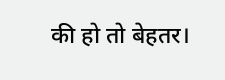की हो तो बेहतर।